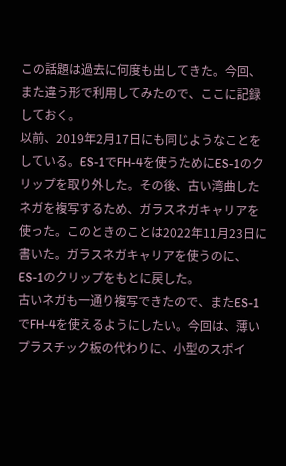この話題は過去に何度も出してきた。今回、また違う形で利用してみたので、ここに記録しておく。
以前、2019年2月17日にも同じようなことをしている。ES-1でFH-4を使うためにES-1のクリップを取り外した。その後、古い湾曲したネガを複写するため、ガラスネガキャリアを使った。このときのことは2022年11月23日に書いた。ガラスネガキャリアを使うのに、ES-1のクリップをもとに戻した。
古いネガも一通り複写できたので、またES-1でFH-4を使えるようにしたい。今回は、薄いプラスチック板の代わりに、小型のスポイ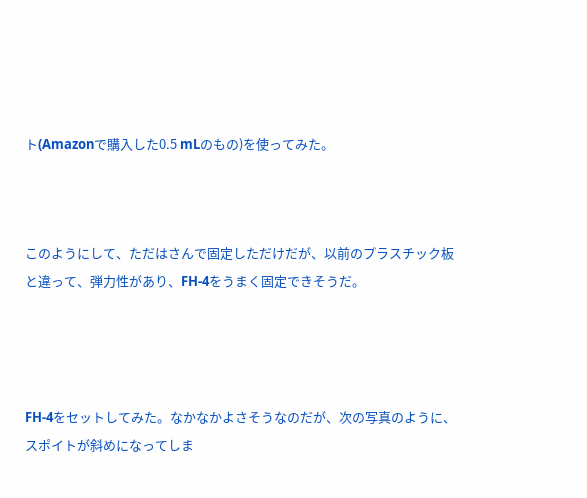ト(Amazonで購入した0.5 mLのもの)を使ってみた。



このようにして、ただはさんで固定しただけだが、以前のプラスチック板と違って、弾力性があり、FH-4をうまく固定できそうだ。




FH-4をセットしてみた。なかなかよさそうなのだが、次の写真のように、スポイトが斜めになってしま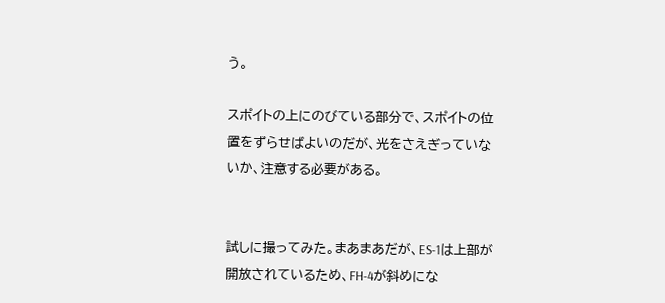う。

スポイトの上にのびている部分で、スポイトの位置をずらせばよいのだが、光をさえぎっていないか、注意する必要がある。


試しに撮ってみた。まあまあだが、ES-1は上部が開放されているため、FH-4が斜めにな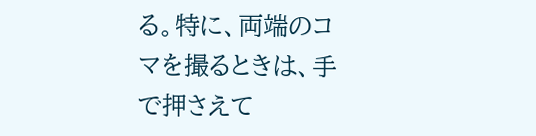る。特に、両端のコマを撮るときは、手で押さえて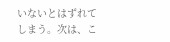いないとはずれてしまう。次は、こ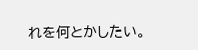れを何とかしたい。